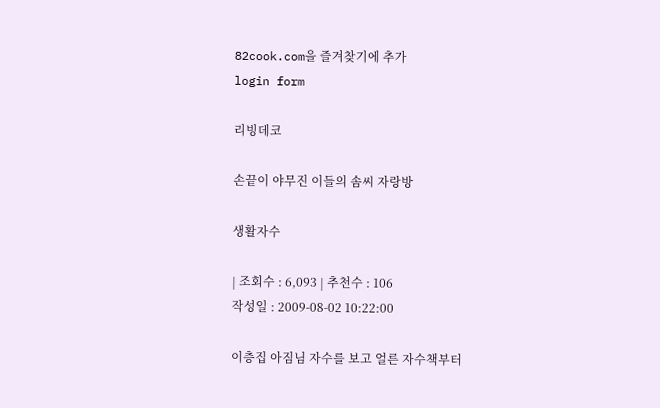82cook.com을 즐겨찾기에 추가
login form

리빙데코

손끝이 야무진 이들의 솜씨 자랑방

생활자수

| 조회수 : 6,093 | 추천수 : 106
작성일 : 2009-08-02 10:22:00

이층집 아짐님 자수를 보고 얼른 자수책부터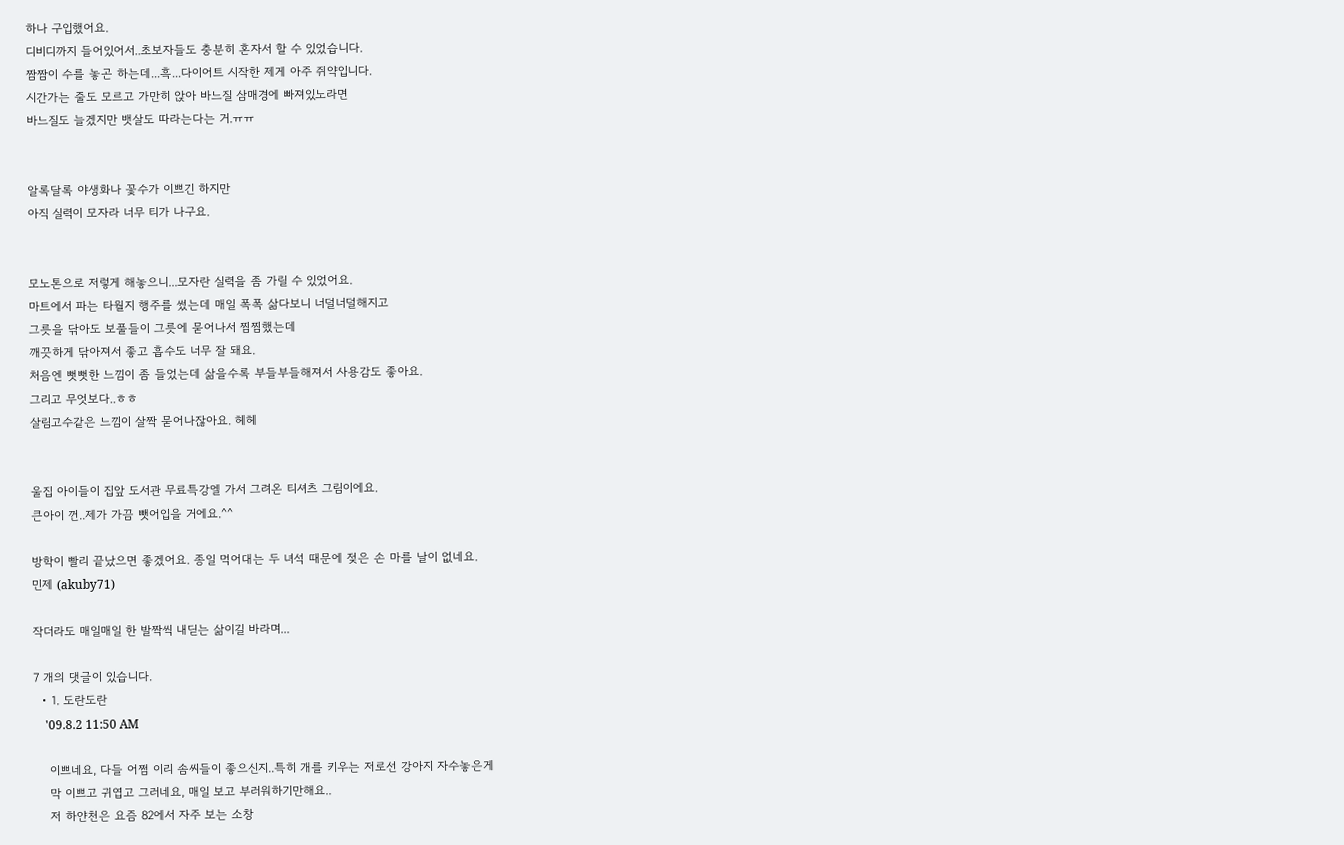하나 구입했어요.
디비디까지 들어있어서..초보자들도 충분히 혼자서 할 수 있었습니다.
짬짬이 수를 놓곤 하는데...흑...다이어트 시작한 제게 아주 쥐약입니다.
시간가는 줄도 모르고 가만히 앉아 바느질 삼매경에 빠져있노라면
바느질도 늘겠지만 뱃살도 따라는다는 거.ㅠㅠ


알록달록 야생화나 꽃수가 이쁘긴 하지만
아직 실력이 모자라 너무 티가 나구요.


모노톤으로 저렇게 해놓으니...모자란 실력을 좀 가릴 수 있었어요.
마트에서 파는 타월지 행주를 썼는데 매일 폭폭 삶다보니 너덜너덜해지고
그릇을 닦아도 보풀들이 그릇에 묻어나서 찜찜했는데
깨끗하게 닦아져서 좋고 흡수도 너무 잘 돼요.
처음엔 뻣뻣한 느낌이 좀 들었는데 삶을수록 부들부들해져서 사용감도 좋아요.
그리고 무엇보다..ㅎㅎ
살림고수같은 느낌이 살짝 묻어나잖아요. 헤헤


울집 아이들이 집앞 도서관 무료특강엘 가서 그려온 티셔츠 그림이에요.
큰아이 껀..제가 가끔 뺏어입을 거에요.^^

방학이 빨리 끝났으면 좋겠어요. 종일 먹어대는 두 녀석 때문에 젖은 손 마를 날이 없네요.
민제 (akuby71)

작더라도 매일매일 한 발짝씩 내딛는 삶이길 바라며...

7 개의 댓글이 있습니다.
  • 1. 도란도란
    '09.8.2 11:50 AM

    이쁘네요, 다들 어쩜 이리 솜씨들이 좋으신지..특히 개를 키우는 저로선 강아지 자수놓은게
    막 이쁘고 귀엽고 그러네요, 매일 보고 부러워하기만해요..
    저 하얀천은 요즘 82에서 자주 보는 소창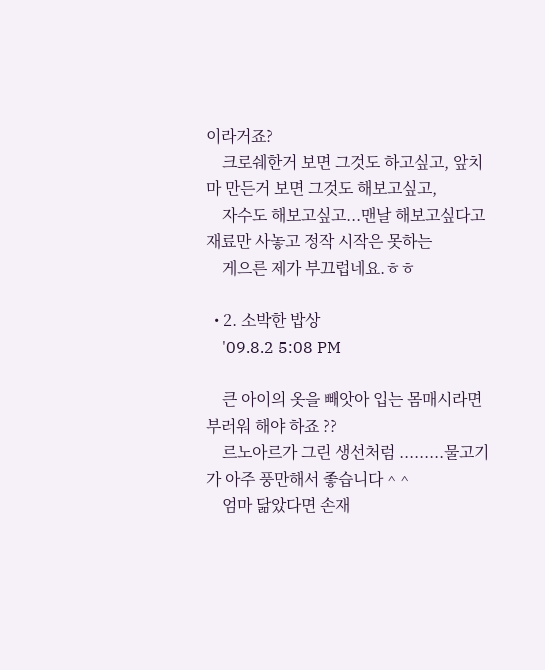이라거죠?
    크로쉐한거 보면 그것도 하고싶고, 앞치마 만든거 보면 그것도 해보고싶고,
    자수도 해보고싶고...맨날 해보고싶다고 재료만 사놓고 정작 시작은 못하는
    게으른 제가 부끄럽네요.ㅎㅎ

  • 2. 소박한 밥상
    '09.8.2 5:08 PM

    큰 아이의 옷을 빼앗아 입는 몸매시라면 부러워 해야 하죠 ??
    르노아르가 그린 생선처럼 .........물고기가 아주 풍만해서 좋습니다 ^ ^
    엄마 닮았다면 손재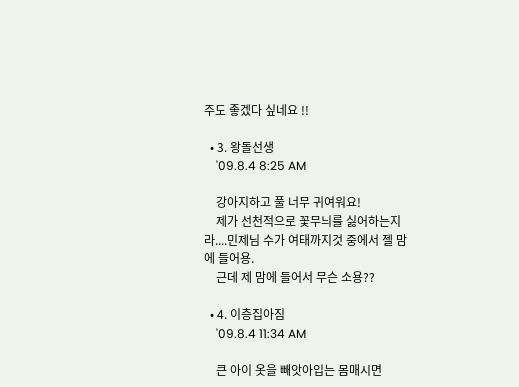주도 좋겠다 싶네요 !!

  • 3. 왕돌선생
    '09.8.4 8:25 AM

    강아지하고 풀 너무 귀여워요!
    제가 선천적으로 꽃무늬를 싫어하는지라....민제님 수가 여태까지것 중에서 젤 맘에 들어용.
    근데 제 맘에 들어서 무슨 소용??

  • 4. 이층집아짐
    '09.8.4 11:34 AM

    큰 아이 옷을 빼앗아입는 몸매시면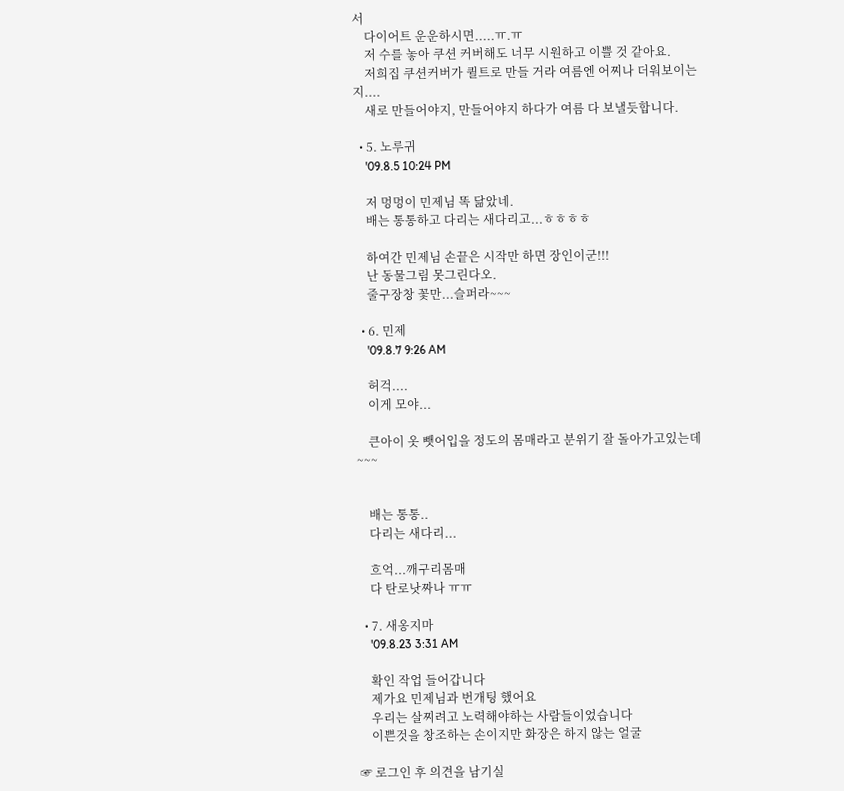서
    다이어트 운운하시면.....ㅠ.ㅠ
    저 수를 놓아 쿠션 커버해도 너무 시원하고 이쁠 것 같아요.
    저희집 쿠션커버가 퀼트로 만들 거라 여름엔 어찌나 더워보이는지....
    새로 만들어야지, 만들어야지 하다가 여름 다 보낼듯합니다.

  • 5. 노루귀
    '09.8.5 10:24 PM

    저 멍멍이 민제님 똑 닮았네.
    배는 통통하고 다리는 새다리고...ㅎㅎㅎㅎ

    하여간 민제님 손끝은 시작만 하면 장인이군!!!
    난 동물그림 못그린다오.
    줄구장창 꽃만...슬퍼라~~~

  • 6. 민제
    '09.8.7 9:26 AM

    허걱....
    이게 모야...

    큰아이 옷 뺏어입을 정도의 몸매라고 분위기 잘 돌아가고있는데~~~


    배는 통통..
    다리는 새다리...

    흐억...깨구리몸매
    다 탄로낫짜나 ㅠㅠ

  • 7. 새옹지마
    '09.8.23 3:31 AM

    확인 작업 들어갑니다
    제가요 민제님과 번개팅 했어요
    우리는 살찌려고 노력해야하는 사람들이었습니다
    이쁜것을 창조하는 손이지만 화장은 하지 않는 얼굴

☞ 로그인 후 의견을 남기실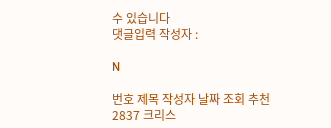수 있습니다
댓글입력 작성자 :

N

번호 제목 작성자 날짜 조회 추천
2837 크리스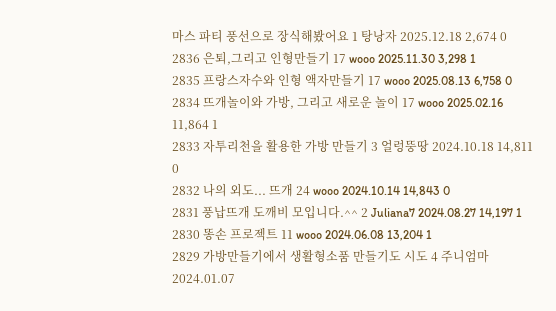마스 파티 풍선으로 장식해봤어요 1 탕낭자 2025.12.18 2,674 0
2836 은퇴,그리고 인형만들기 17 wooo 2025.11.30 3,298 1
2835 프랑스자수와 인형 액자만들기 17 wooo 2025.08.13 6,758 0
2834 뜨개놀이와 가방, 그리고 새로운 놀이 17 wooo 2025.02.16 11,864 1
2833 자투리천을 활용한 가방 만들기 3 얼렁뚱땅 2024.10.18 14,811 0
2832 나의 외도... 뜨개 24 wooo 2024.10.14 14,843 0
2831 풍납뜨개 도깨비 모입니다.^^ 2 Juliana7 2024.08.27 14,197 1
2830 똥손 프로젝트 11 wooo 2024.06.08 13,204 1
2829 가방만들기에서 생활형소품 만들기도 시도 4 주니엄마 2024.01.07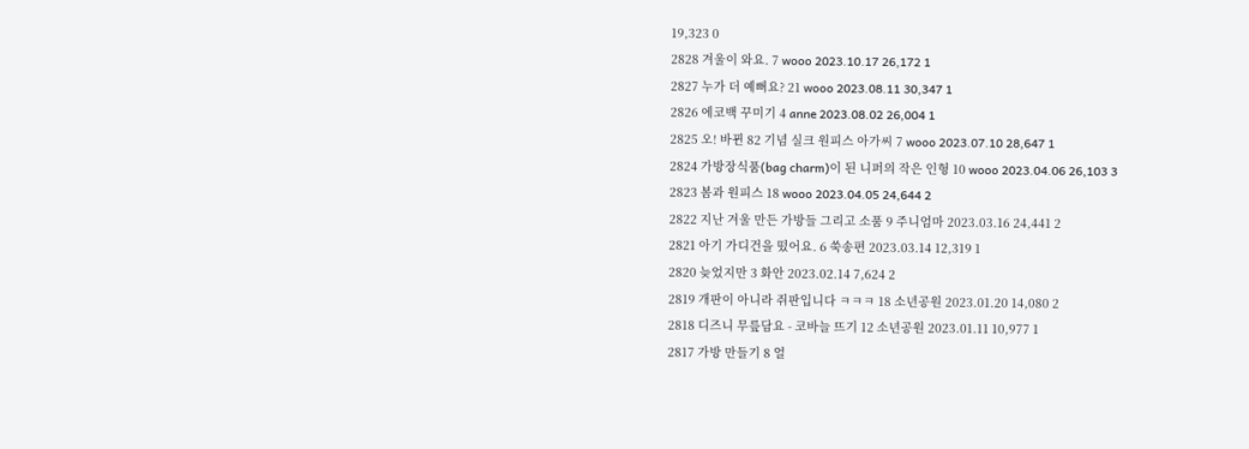19,323 0
2828 겨울이 와요. 7 wooo 2023.10.17 26,172 1
2827 누가 더 예뻐요? 21 wooo 2023.08.11 30,347 1
2826 에코백 꾸미기 4 anne 2023.08.02 26,004 1
2825 오! 바뀐 82 기념 실크 원피스 아가씨 7 wooo 2023.07.10 28,647 1
2824 가방장식품(bag charm)이 된 니퍼의 작은 인형 10 wooo 2023.04.06 26,103 3
2823 봄과 원피스 18 wooo 2023.04.05 24,644 2
2822 지난 겨울 만든 가방들 그리고 소품 9 주니엄마 2023.03.16 24,441 2
2821 아기 가디건을 떴어요. 6 쑥송편 2023.03.14 12,319 1
2820 늦었지만 3 화안 2023.02.14 7,624 2
2819 개판이 아니라 쥐판입니다 ㅋㅋㅋ 18 소년공원 2023.01.20 14,080 2
2818 디즈니 무릎담요 - 코바늘 뜨기 12 소년공원 2023.01.11 10,977 1
2817 가방 만들기 8 얼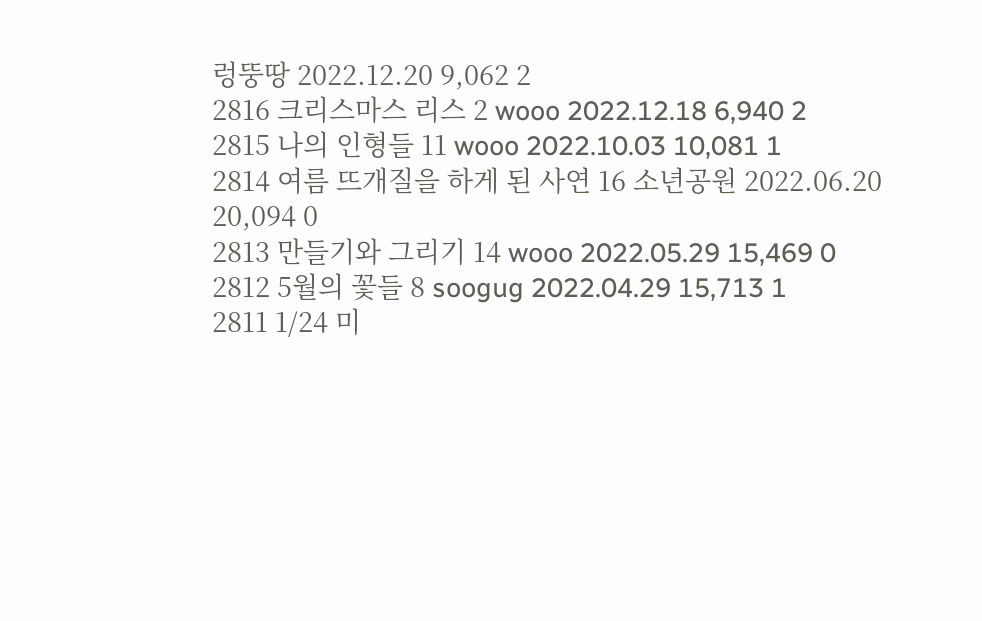렁뚱땅 2022.12.20 9,062 2
2816 크리스마스 리스 2 wooo 2022.12.18 6,940 2
2815 나의 인형들 11 wooo 2022.10.03 10,081 1
2814 여름 뜨개질을 하게 된 사연 16 소년공원 2022.06.20 20,094 0
2813 만들기와 그리기 14 wooo 2022.05.29 15,469 0
2812 5월의 꽃들 8 soogug 2022.04.29 15,713 1
2811 1/24 미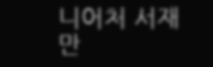니어처 서재 만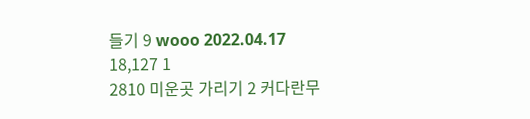들기 9 wooo 2022.04.17 18,127 1
2810 미운곳 가리기 2 커다란무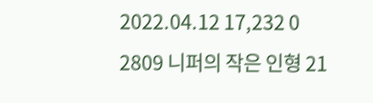2022.04.12 17,232 0
2809 니퍼의 작은 인형 21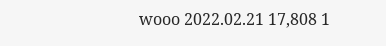wooo 2022.02.21 17,808 1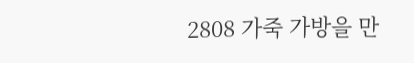2808 가죽 가방을 만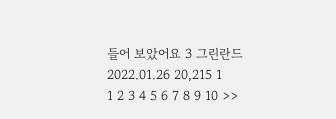들어 보았어요 3 그린란드 2022.01.26 20,215 1
1 2 3 4 5 6 7 8 9 10 >>